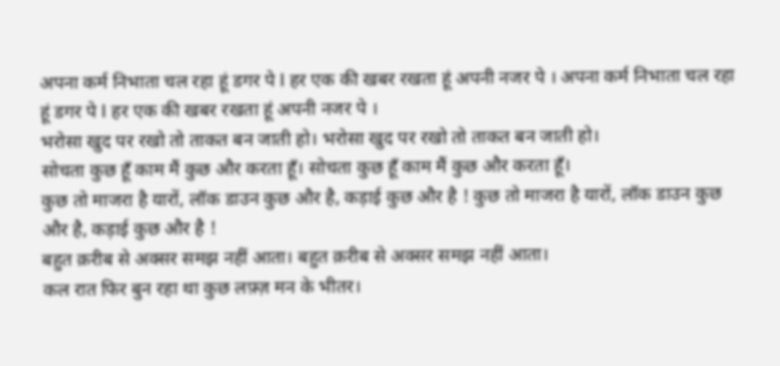अपना कर्म निभाता चल रहा हूं डगर पे I हर एक की खबर रखता हूं अपनी नजर पे । अपना कर्म निभाता चल रहा हूं डगर पे I हर एक की खबर रखता हूं अपनी नजर पे ।
भरोसा खुद पर रखो तो ताकत बन जाती हो। भरोसा खुद पर रखो तो ताकत बन जाती हो।
सोचता कुछ हूँ काम मैं कुछ और करता हूँ। सोचता कुछ हूँ काम मैं कुछ और करता हूँ।
कुछ तो माजरा है यारों, लॉक डाउन कुछ और है, कड़ाई कुछ और है ! कुछ तो माजरा है यारों, लॉक डाउन कुछ और है, कड़ाई कुछ और है !
बहुत क़रीब से अक्सर समझ नहीं आता। बहुत क़रीब से अक्सर समझ नहीं आता।
कल रात फिर बुन रहा था कुछ लफ़्ज़ मन के भीतर।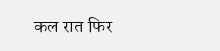कल रात फिर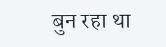बुन रहा था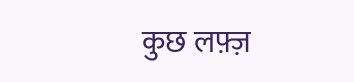कुछ लफ़्ज़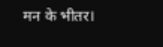मन के भीतर।